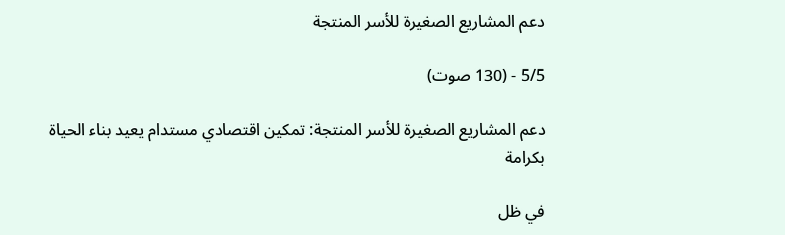دعم المشاريع الصغيرة للأسر المنتجة

5/5 - (130 صوت)

دعم المشاريع الصغيرة للأسر المنتجة: تمكين اقتصادي مستدام يعيد بناء الحياة بكرامة

في ظل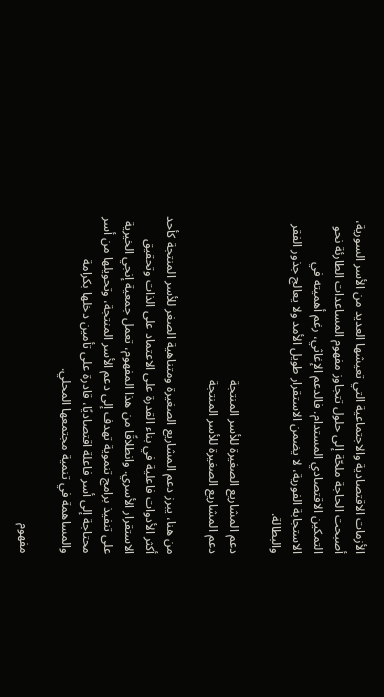الأزمات الاقتصادية والاجتماعية التي تعيشها العديد من الأسر السورية، أصبحت الحاجة ملحّة إلى حلول تتجاوز مفهوم المساعدات الطارئة نحو التمكين الاقتصادي المستدام. فالدعم الإغاثي، رغم أهميته في الاستجابة الفورية، لا يضمن الاستقرار طويل الأمد ولا يعالج جذور الفقر والبطالة.

دعم المشاريع الصغيرة للأسر المنتجة
دعم المشاريع الصغيرة للأسر المنتجة

من هنا، يبرز دعم المشاريع الصغيرة ومتناهية الصغر للأسر المنتجة كأحد أكثر الأدوات فاعلية في بناء القدرة على الاعتماد على الذات وتحقيق الاستقرار الأسري. وانطلاقًا من هذا المفهوم، تعمل جمعية إنجي الخيرية على تنفيذ برامج تنموية تهدف إلى دعم الأسر المنتجة، وتحويلها من أسر محتاجة إلى أسر فاعلة اقتصاديًا، قادرة على تأمين دخلها بكرامة والمساهمة في تنمية مجتمعها المحلي.

مفهوم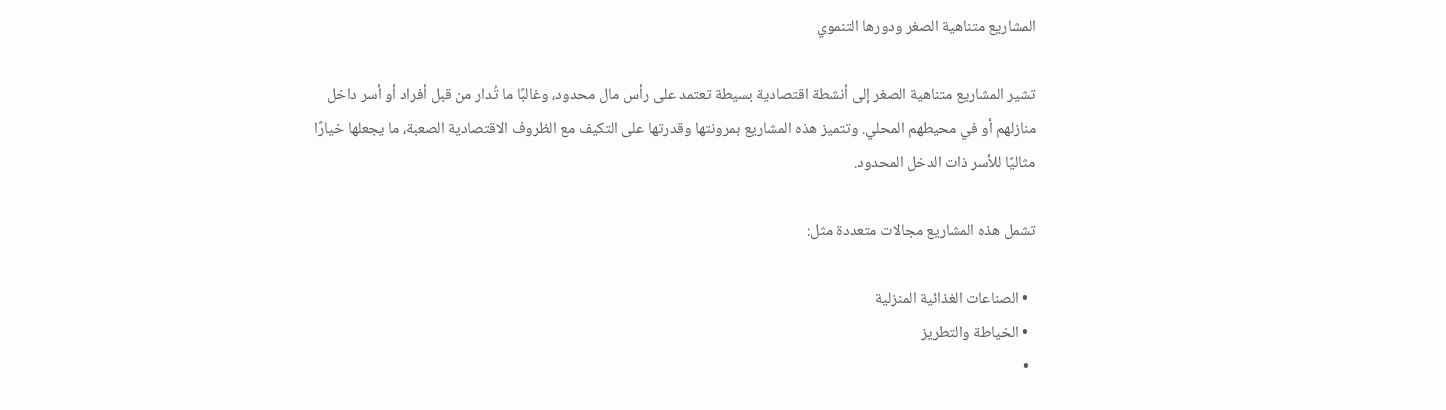المشاريع متناهية الصغر ودورها التنموي

تشير المشاريع متناهية الصغر إلى أنشطة اقتصادية بسيطة تعتمد على رأس مال محدود، وغالبًا ما تُدار من قبل أفراد أو أسر داخل منازلهم أو في محيطهم المحلي. وتتميز هذه المشاريع بمرونتها وقدرتها على التكيف مع الظروف الاقتصادية الصعبة، ما يجعلها خيارًا مثاليًا للأسر ذات الدخل المحدود.

تشمل هذه المشاريع مجالات متعددة مثل:

  • الصناعات الغذائية المنزلية
  • الخياطة والتطريز
  •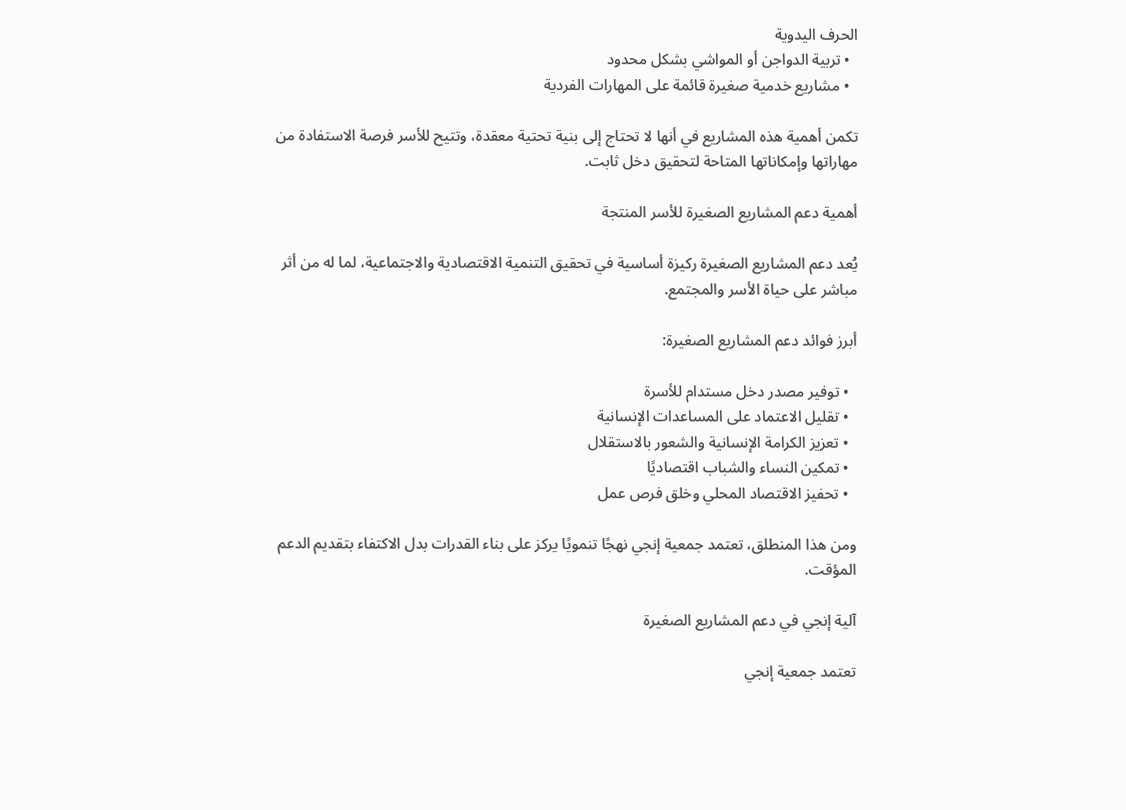الحرف اليدوية
  • تربية الدواجن أو المواشي بشكل محدود
  • مشاريع خدمية صغيرة قائمة على المهارات الفردية

تكمن أهمية هذه المشاريع في أنها لا تحتاج إلى بنية تحتية معقدة، وتتيح للأسر فرصة الاستفادة من مهاراتها وإمكاناتها المتاحة لتحقيق دخل ثابت.

أهمية دعم المشاريع الصغيرة للأسر المنتجة

يُعد دعم المشاريع الصغيرة ركيزة أساسية في تحقيق التنمية الاقتصادية والاجتماعية، لما له من أثر مباشر على حياة الأسر والمجتمع.

أبرز فوائد دعم المشاريع الصغيرة:

  • توفير مصدر دخل مستدام للأسرة
  • تقليل الاعتماد على المساعدات الإنسانية
  • تعزيز الكرامة الإنسانية والشعور بالاستقلال
  • تمكين النساء والشباب اقتصاديًا
  • تحفيز الاقتصاد المحلي وخلق فرص عمل

ومن هذا المنطلق، تعتمد جمعية إنجي نهجًا تنمويًا يركز على بناء القدرات بدل الاكتفاء بتقديم الدعم المؤقت.

آلية إنجي في دعم المشاريع الصغيرة

تعتمد جمعية إنجي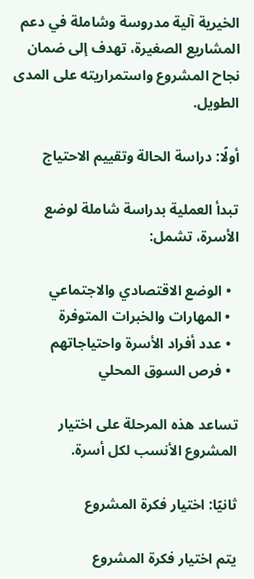الخيرية آلية مدروسة وشاملة في دعم المشاريع الصغيرة، تهدف إلى ضمان نجاح المشروع واستمراريته على المدى الطويل.

أولًا: دراسة الحالة وتقييم الاحتياج

تبدأ العملية بدراسة شاملة لوضع الأسرة، تشمل:

  • الوضع الاقتصادي والاجتماعي
  • المهارات والخبرات المتوفرة
  • عدد أفراد الأسرة واحتياجاتهم
  • فرص السوق المحلي

تساعد هذه المرحلة على اختيار المشروع الأنسب لكل أسرة.

ثانيًا: اختيار فكرة المشروع

يتم اختيار فكرة المشروع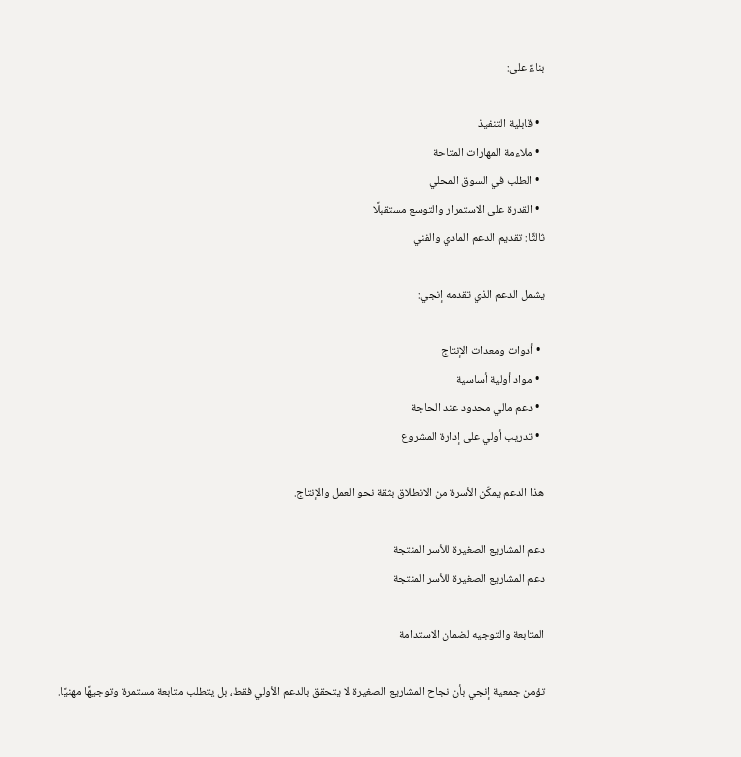بناءً على:

  • قابلية التنفيذ
  • ملاءمة المهارات المتاحة
  • الطلب في السوق المحلي
  • القدرة على الاستمرار والتوسع مستقبلًا
ثالثًا: تقديم الدعم المادي والفني

يشمل الدعم الذي تقدمه إنجي:

  • أدوات ومعدات الإنتاج
  • مواد أولية أساسية
  • دعم مالي محدود عند الحاجة
  • تدريب أولي على إدارة المشروع

هذا الدعم يمكّن الأسرة من الانطلاق بثقة نحو العمل والإنتاج.

دعم المشاريع الصغيرة للأسر المنتجة
دعم المشاريع الصغيرة للأسر المنتجة

المتابعة والتوجيه لضمان الاستدامة

تؤمن جمعية إنجي بأن نجاح المشاريع الصغيرة لا يتحقق بالدعم الأولي فقط، بل يتطلب متابعة مستمرة وتوجيهًا مهنيًا.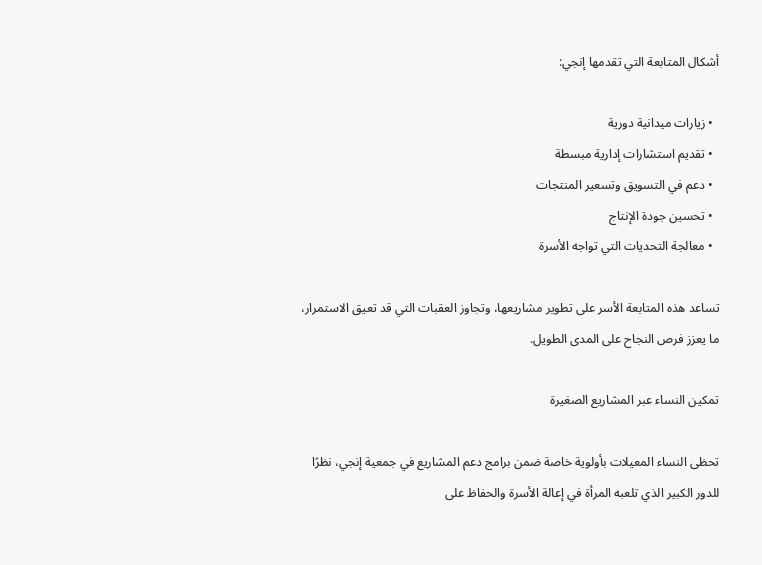أشكال المتابعة التي تقدمها إنجي:

  • زيارات ميدانية دورية
  • تقديم استشارات إدارية مبسطة
  • دعم في التسويق وتسعير المنتجات
  • تحسين جودة الإنتاج
  • معالجة التحديات التي تواجه الأسرة

تساعد هذه المتابعة الأسر على تطوير مشاريعها، وتجاوز العقبات التي قد تعيق الاستمرار، ما يعزز فرص النجاح على المدى الطويل.

تمكين النساء عبر المشاريع الصغيرة

تحظى النساء المعيلات بأولوية خاصة ضمن برامج دعم المشاريع في جمعية إنجي، نظرًا للدور الكبير الذي تلعبه المرأة في إعالة الأسرة والحفاظ على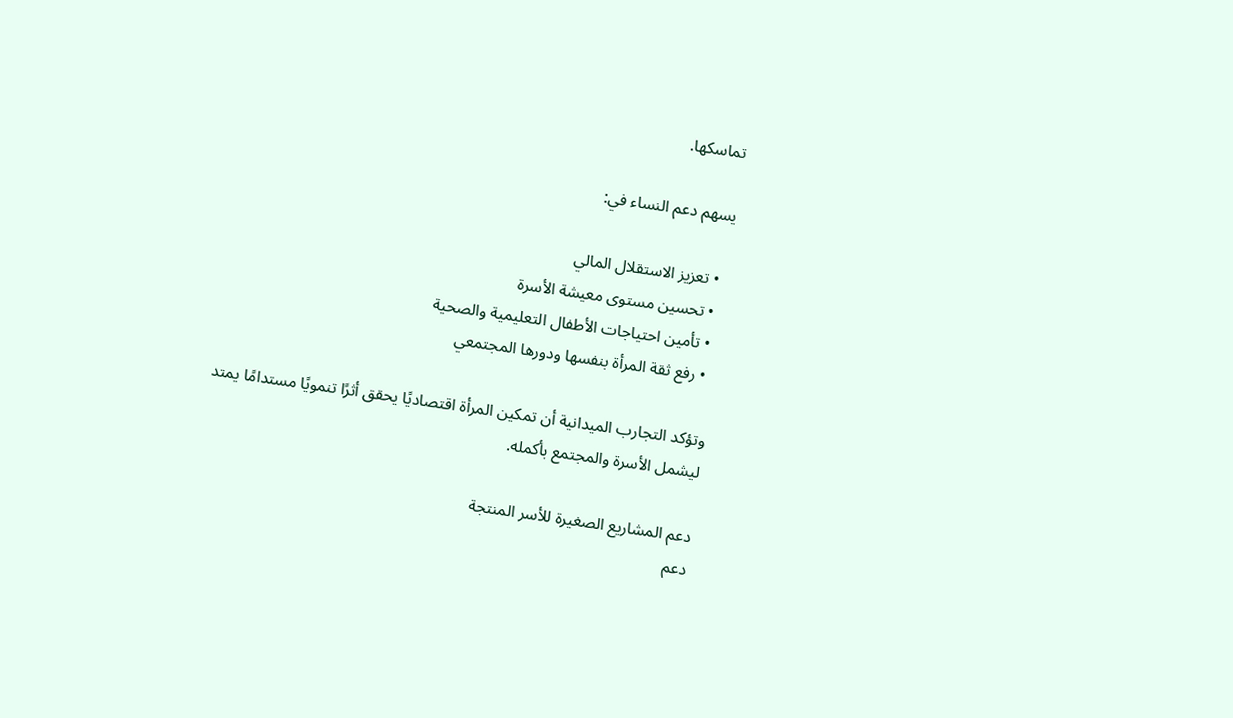تماسكها.

يسهم دعم النساء في:

  • تعزيز الاستقلال المالي
  • تحسين مستوى معيشة الأسرة
  • تأمين احتياجات الأطفال التعليمية والصحية
  • رفع ثقة المرأة بنفسها ودورها المجتمعي

وتؤكد التجارب الميدانية أن تمكين المرأة اقتصاديًا يحقق أثرًا تنمويًا مستدامًا يمتد ليشمل الأسرة والمجتمع بأكمله.

دعم المشاريع الصغيرة للأسر المنتجة
دعم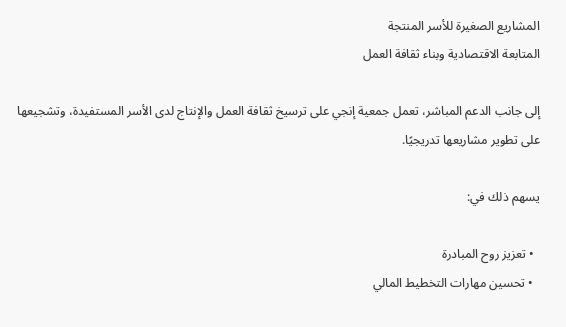المشاريع الصغيرة للأسر المنتجة
المتابعة الاقتصادية وبناء ثقافة العمل

إلى جانب الدعم المباشر، تعمل جمعية إنجي على ترسيخ ثقافة العمل والإنتاج لدى الأسر المستفيدة، وتشجيعها على تطوير مشاريعها تدريجيًا.

يسهم ذلك في:

  • تعزيز روح المبادرة
  • تحسين مهارات التخطيط المالي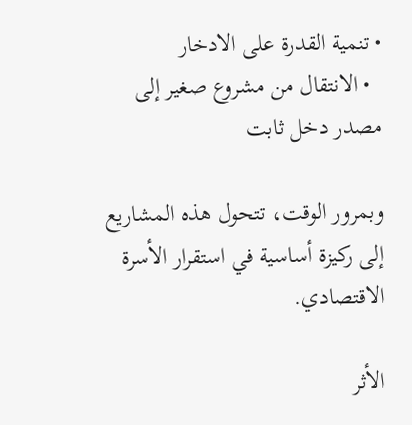• تنمية القدرة على الادخار
  • الانتقال من مشروع صغير إلى مصدر دخل ثابت

وبمرور الوقت، تتحول هذه المشاريع إلى ركيزة أساسية في استقرار الأسرة الاقتصادي.

الأثر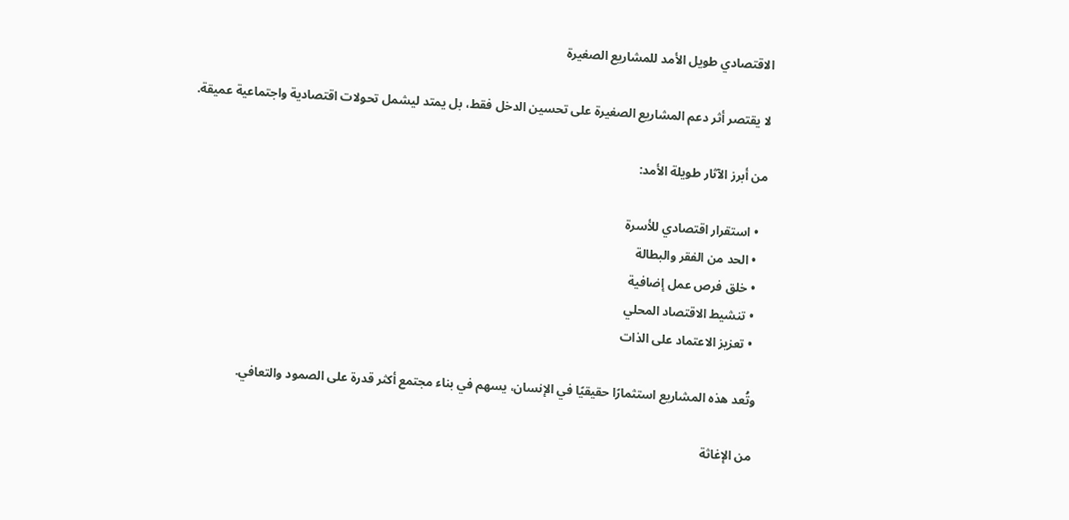الاقتصادي طويل الأمد للمشاريع الصغيرة

لا يقتصر أثر دعم المشاريع الصغيرة على تحسين الدخل فقط، بل يمتد ليشمل تحولات اقتصادية واجتماعية عميقة.

من أبرز الآثار طويلة الأمد:

  • استقرار اقتصادي للأسرة
  • الحد من الفقر والبطالة
  • خلق فرص عمل إضافية
  • تنشيط الاقتصاد المحلي
  • تعزيز الاعتماد على الذات

وتُعد هذه المشاريع استثمارًا حقيقيًا في الإنسان، يسهم في بناء مجتمع أكثر قدرة على الصمود والتعافي.

من الإغاثة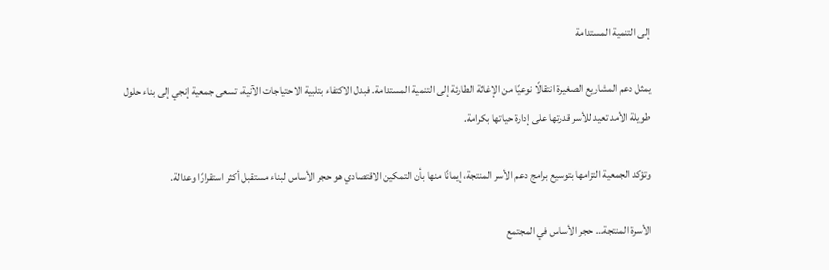إلى التنمية المستدامة

يمثل دعم المشاريع الصغيرة انتقالًا نوعيًا من الإغاثة الطارئة إلى التنمية المستدامة. فبدل الاكتفاء بتلبية الاحتياجات الآنية، تسعى جمعية إنجي إلى بناء حلول طويلة الأمد تعيد للأسر قدرتها على إدارة حياتها بكرامة.

وتؤكد الجمعية التزامها بتوسيع برامج دعم الأسر المنتجة، إيمانًا منها بأن التمكين الاقتصادي هو حجر الأساس لبناء مستقبل أكثر استقرارًا وعدالة.

الأسرة المنتجة… حجر الأساس في المجتمع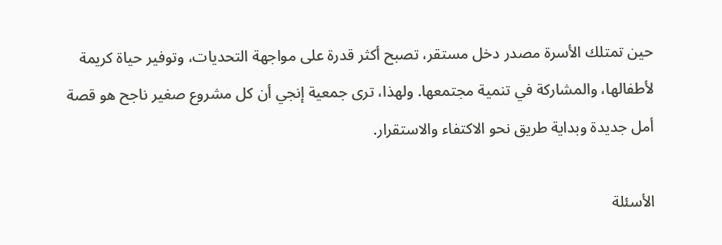حين تمتلك الأسرة مصدر دخل مستقر، تصبح أكثر قدرة على مواجهة التحديات، وتوفير حياة كريمة لأطفالها، والمشاركة في تنمية مجتمعها. ولهذا، ترى جمعية إنجي أن كل مشروع صغير ناجح هو قصة أمل جديدة وبداية طريق نحو الاكتفاء والاستقرار.

الأسئلة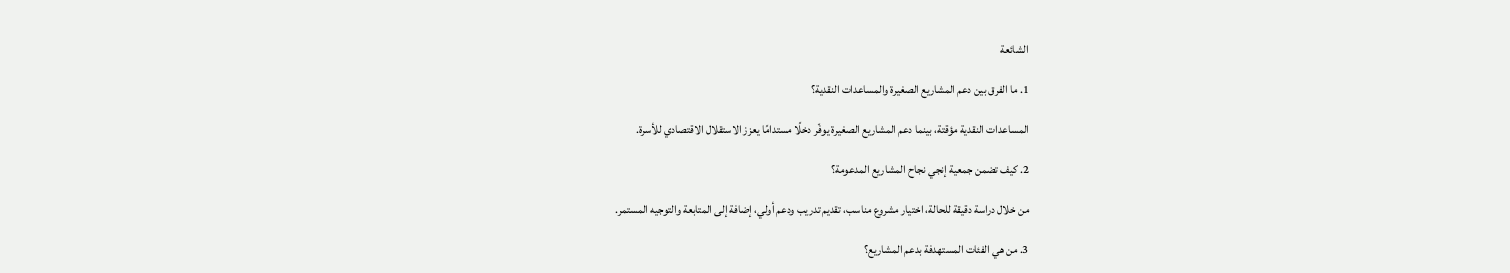الشائعة

1. ما الفرق بين دعم المشاريع الصغيرة والمساعدات النقدية؟

المساعدات النقدية مؤقتة، بينما دعم المشاريع الصغيرة يوفّر دخلًا مستدامًا يعزز الاستقلال الاقتصادي للأسرة.

2. كيف تضمن جمعية إنجي نجاح المشاريع المدعومة؟

من خلال دراسة دقيقة للحالة، اختيار مشروع مناسب، تقديم تدريب ودعم أولي، إضافة إلى المتابعة والتوجيه المستمر.

3. من هي الفئات المستهدفة بدعم المشاريع؟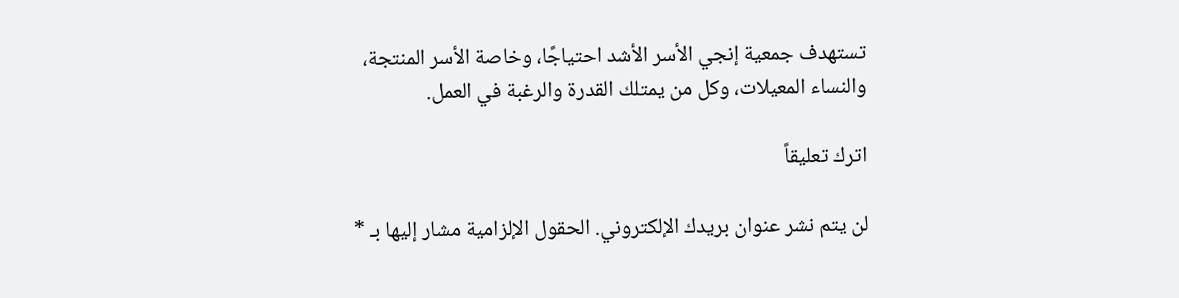تستهدف جمعية إنجي الأسر الأشد احتياجًا، وخاصة الأسر المنتجة، والنساء المعيلات، وكل من يمتلك القدرة والرغبة في العمل.

اترك تعليقاً

لن يتم نشر عنوان بريدك الإلكتروني. الحقول الإلزامية مشار إليها بـ *